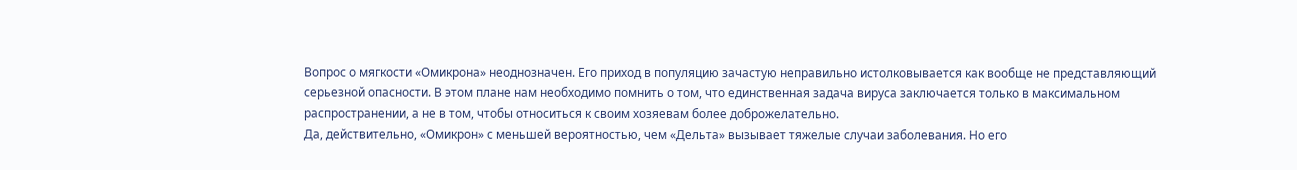Вопрос о мягкости «Омикрона» неоднозначен. Его приход в популяцию зачастую неправильно истолковывается как вообще не представляющий серьезной опасности. В этом плане нам необходимо помнить о том, что единственная задача вируса заключается только в максимальном распространении, а не в том, чтобы относиться к своим хозяевам более доброжелательно.
Да, действительно, «Омикрон» с меньшей вероятностью, чем «Дельта» вызывает тяжелые случаи заболевания. Но его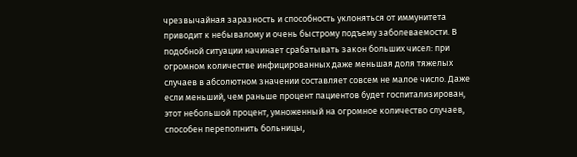чрезвычайная заразность и способность уклоняться от иммунитета приводит к небывалому и очень быстрому подъему заболеваемости. В подобной ситуации начинает срабатывать закон больших чисел: при огромном количестве инфицированных даже меньшая доля тяжелых случаев в абсолютном значении составляет совсем не малое число. Даже если меньший, чем раньше процент пациентов будет госпитализирован, этот небольшой процент, умноженный на огромное количество случаев, способен переполнить больницы,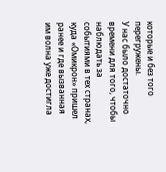которые и без того перегружены.
У нас было достаточно времени для того, чтобы наблюдать за событиями в тех странах, куда «Омикрон» пришел ранее и где вызванная им волна уже достигла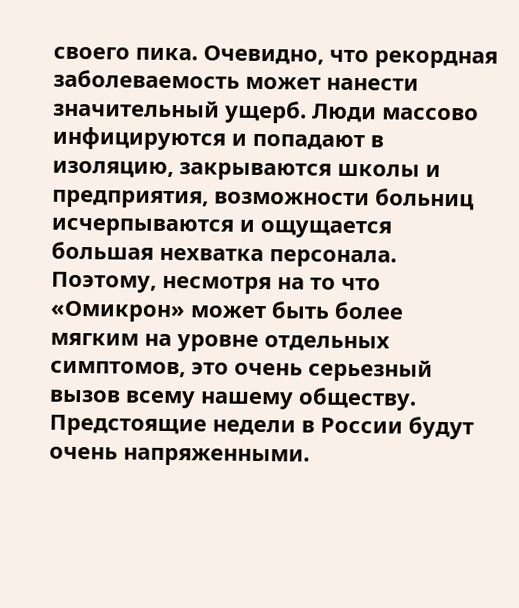своего пика. Очевидно, что рекордная заболеваемость может нанести значительный ущерб. Люди массово инфицируются и попадают в изоляцию, закрываются школы и предприятия, возможности больниц исчерпываются и ощущается большая нехватка персонала.
Поэтому, несмотря на то что «Омикрон» может быть более мягким на уровне отдельных симптомов, это очень серьезный вызов всему нашему обществу. Предстоящие недели в России будут очень напряженными.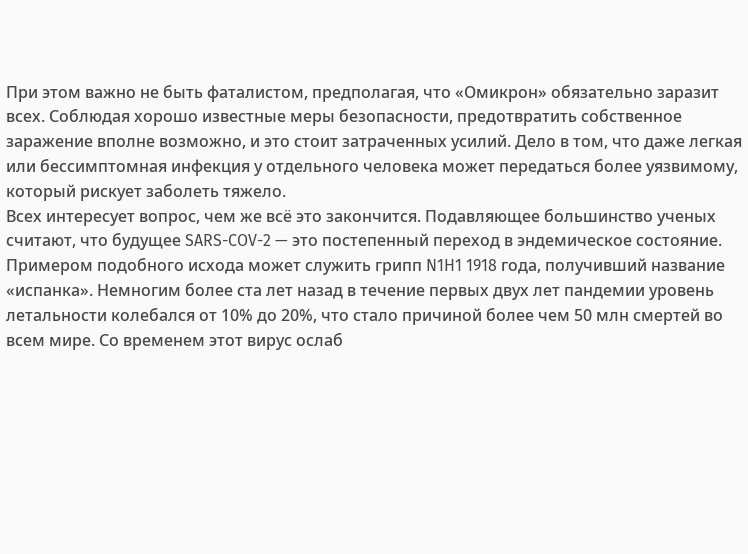При этом важно не быть фаталистом, предполагая, что «Омикрон» обязательно заразит всех. Соблюдая хорошо известные меры безопасности, предотвратить собственное заражение вполне возможно, и это стоит затраченных усилий. Дело в том, что даже легкая или бессимптомная инфекция у отдельного человека может передаться более уязвимому, который рискует заболеть тяжело.
Всех интересует вопрос, чем же всё это закончится. Подавляющее большинство ученых считают, что будущее SARS-COV-2 — это постепенный переход в эндемическое состояние. Примером подобного исхода может служить грипп N1H1 1918 года, получивший название «испанка». Немногим более ста лет назад в течение первых двух лет пандемии уровень летальности колебался от 10% до 20%, что стало причиной более чем 50 млн смертей во всем мире. Со временем этот вирус ослаб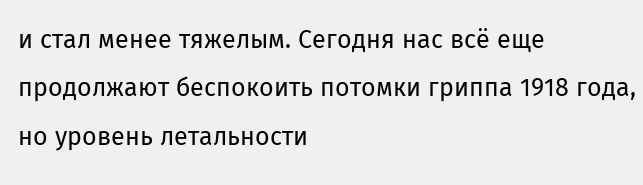и стал менее тяжелым. Сегодня нас всё еще продолжают беспокоить потомки гриппа 1918 года, но уровень летальности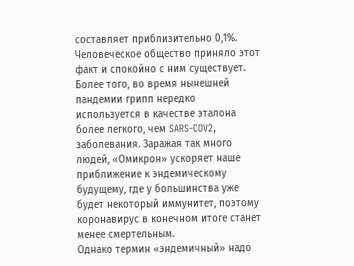составляет приблизительно 0,1%.
Человеческое общество приняло этот факт и спокойно с ним существует. Более того, во время нынешней пандемии грипп нередко используется в качестве эталона более легкого, чем SARS-COV2, заболевания. Заражая так много людей, «Омикрон» ускоряет наше приближение к эндемическому будущему, где у большинства уже будет некоторый иммунитет, поэтому коронавирус в конечном итоге станет менее смертельным.
Однако термин «эндемичный» надо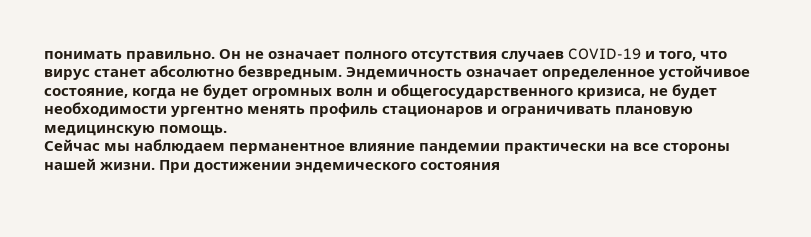понимать правильно. Он не означает полного отсутствия случаев COVID-19 и того, что вирус станет абсолютно безвредным. Эндемичность означает определенное устойчивое состояние, когда не будет огромных волн и общегосударственного кризиса, не будет необходимости ургентно менять профиль стационаров и ограничивать плановую медицинскую помощь.
Сейчас мы наблюдаем перманентное влияние пандемии практически на все стороны нашей жизни. При достижении эндемического состояния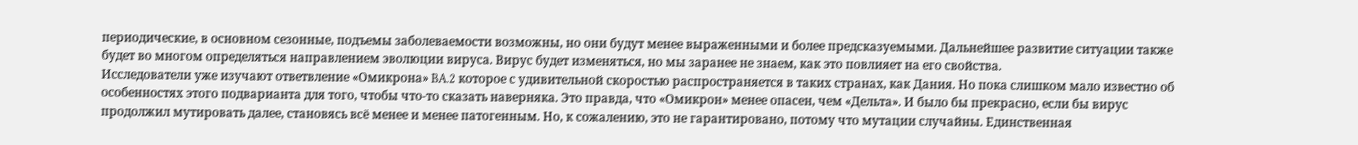периодические, в основном сезонные, подъемы заболеваемости возможны, но они будут менее выраженными и более предсказуемыми. Дальнейшее развитие ситуации также будет во многом определяться направлением эволюции вируса. Вирус будет изменяться, но мы заранее не знаем, как это повлияет на его свойства.
Исследователи уже изучают ответвление «Омикрона» BA.2 которое с удивительной скоростью распространяется в таких странах, как Дания. Но пока слишком мало известно об особенностях этого подварианта для того, чтобы что-то сказать наверняка. Это правда, что «Омикрон» менее опасен, чем «Дельта». И было бы прекрасно, если бы вирус продолжил мутировать далее, становясь всё менее и менее патогенным. Но, к сожалению, это не гарантировано, потому что мутации случайны. Единственная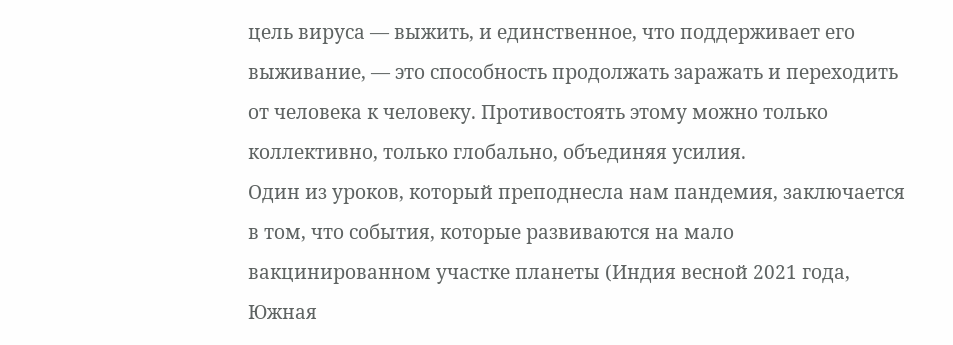цель вируса — выжить, и единственное, что поддерживает его выживание, — это способность продолжать заражать и переходить от человека к человеку. Противостоять этому можно только коллективно, только глобально, объединяя усилия.
Один из уроков, который преподнесла нам пандемия, заключается в том, что события, которые развиваются на мало вакцинированном участке планеты (Индия весной 2021 года, Южная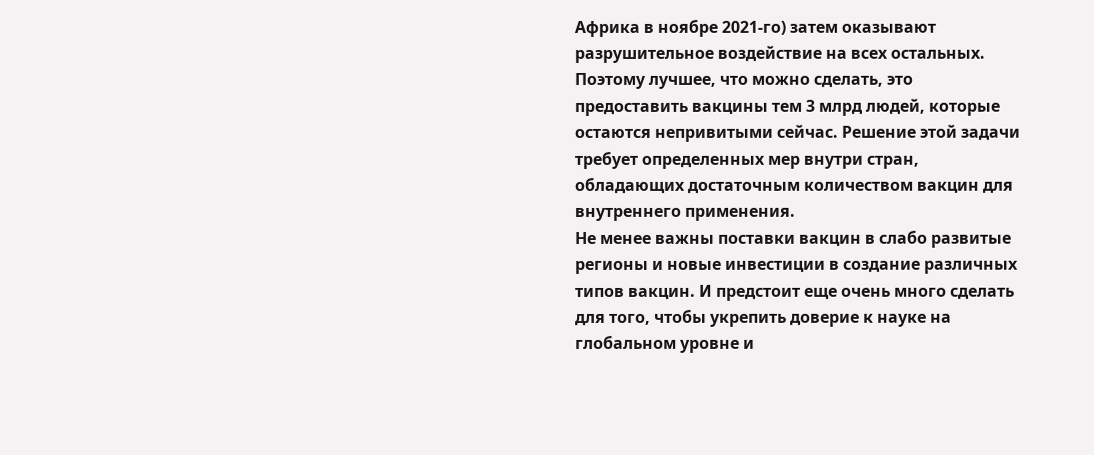Африка в ноябре 2021-го) затем оказывают разрушительное воздействие на всех остальных. Поэтому лучшее, что можно сделать, это предоставить вакцины тем 3 млрд людей, которые остаются непривитыми сейчас. Решение этой задачи требует определенных мер внутри стран, обладающих достаточным количеством вакцин для внутреннего применения.
Не менее важны поставки вакцин в слабо развитые регионы и новые инвестиции в создание различных типов вакцин. И предстоит еще очень много сделать для того, чтобы укрепить доверие к науке на глобальном уровне и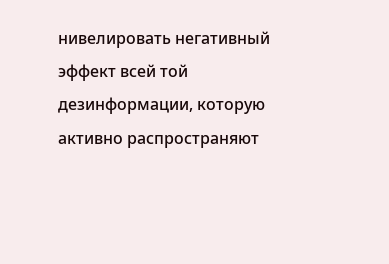нивелировать негативный эффект всей той дезинформации, которую активно распространяют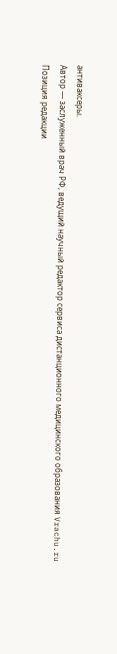антиваксеры.
Автор — заслуженный врач РФ, ведущий научный редактор сервиса дистанционного медицинского образования Vrachu.ru
Позиция редакции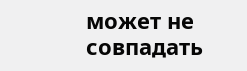может не совпадать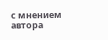с мнением автора